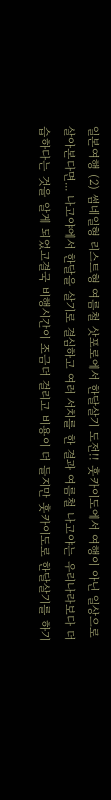일본여행 (2) 썸네일형 리스트형 여름철 삿포로에서 한달살기 도전!! 훗카이도에서 여행이 아닌 일상으로 살아본다면... 나고야에서 한달을 살기로 결심하고 여러 서치를 한 결과 여름철 나고야는 우리나라보다 더 습하다는 것을 알게 되었고결국 비행시간이 조금더 걸리고 비용이 더 들지만 훗카이도로 한달살기를 하기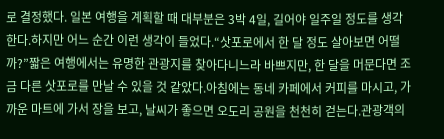로 결정했다. 일본 여행을 계획할 때 대부분은 3박 4일, 길어야 일주일 정도를 생각한다.하지만 어느 순간 이런 생각이 들었다.“삿포로에서 한 달 정도 살아보면 어떨까?”짧은 여행에서는 유명한 관광지를 찾아다니느라 바쁘지만, 한 달을 머문다면 조금 다른 삿포로를 만날 수 있을 것 같았다.아침에는 동네 카페에서 커피를 마시고, 가까운 마트에 가서 장을 보고, 날씨가 좋으면 오도리 공원을 천천히 걷는다.관광객의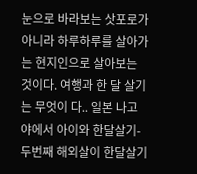눈으로 바라보는 삿포로가 아니라 하루하루를 살아가는 현지인으로 살아보는 것이다. 여행과 한 달 살기는 무엇이 다.. 일본 나고야에서 아이와 한달살기-두번째 해외살이 한달살기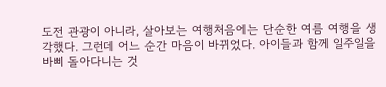도전 관광이 아니라, 살아보는 여행처음에는 단순한 여름 여행을 생각했다. 그런데 어느 순간 마음이 바뀌었다. 아이들과 함께 일주일을 바삐 돌아다니는 것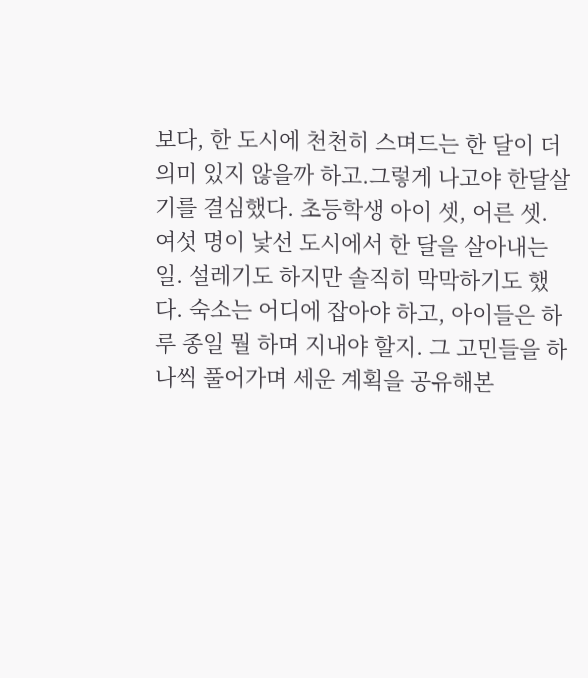보다, 한 도시에 천천히 스며드는 한 달이 더 의미 있지 않을까 하고.그렇게 나고야 한달살기를 결심했다. 초등학생 아이 셋, 어른 셋. 여섯 명이 낯선 도시에서 한 달을 살아내는 일. 설레기도 하지만 솔직히 막막하기도 했다. 숙소는 어디에 잡아야 하고, 아이들은 하루 종일 뭘 하며 지내야 할지. 그 고민들을 하나씩 풀어가며 세운 계획을 공유해본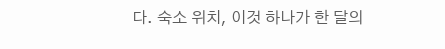다. 숙소 위치, 이것 하나가 한 달의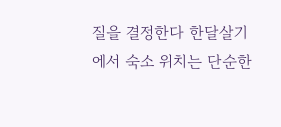질을 결정한다 한달살기에서 숙소 위치는 단순한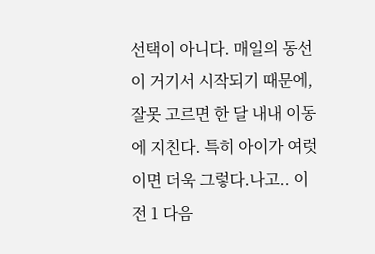선택이 아니다. 매일의 동선이 거기서 시작되기 때문에, 잘못 고르면 한 달 내내 이동에 지친다. 특히 아이가 여럿이면 더욱 그렇다.나고.. 이전 1 다음